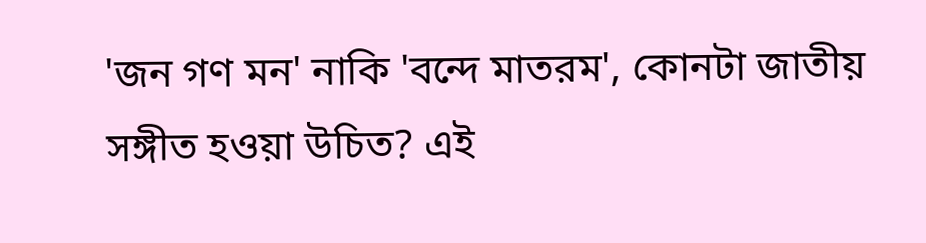'জন গণ মন' নাকি 'বন্দে মাতরম', কোনটা জাতীয় সঙ্গীত হওয়া উচিত? এই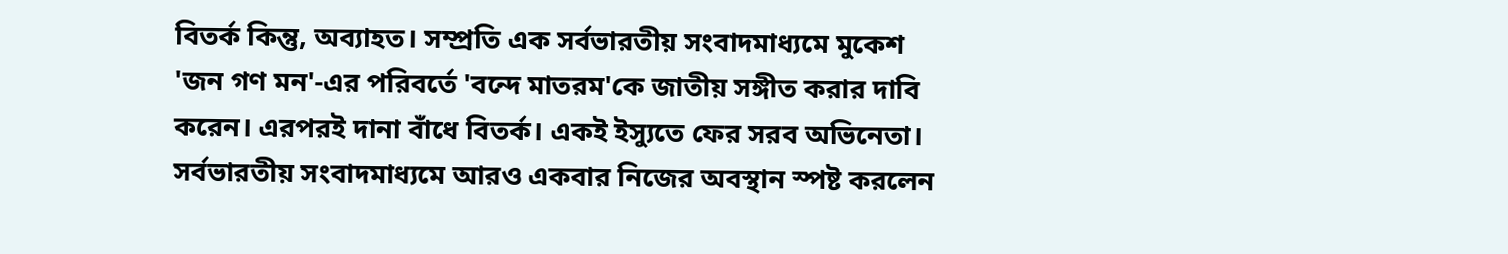বিতর্ক কিন্তু, অব্যাহত। সম্প্রতি এক সর্বভারতীয় সংবাদমাধ্যমে মুকেশ 'জন গণ মন'-এর পরিবর্তে 'বন্দে মাতরম'কে জাতীয় সঙ্গীত করার দাবি করেন। এরপরই দানা বাঁধে বিতর্ক। একই ইস্যুতে ফের সরব অভিনেতা। সর্বভারতীয় সংবাদমাধ্যমে আরও একবার নিজের অবস্থান স্পষ্ট করলেন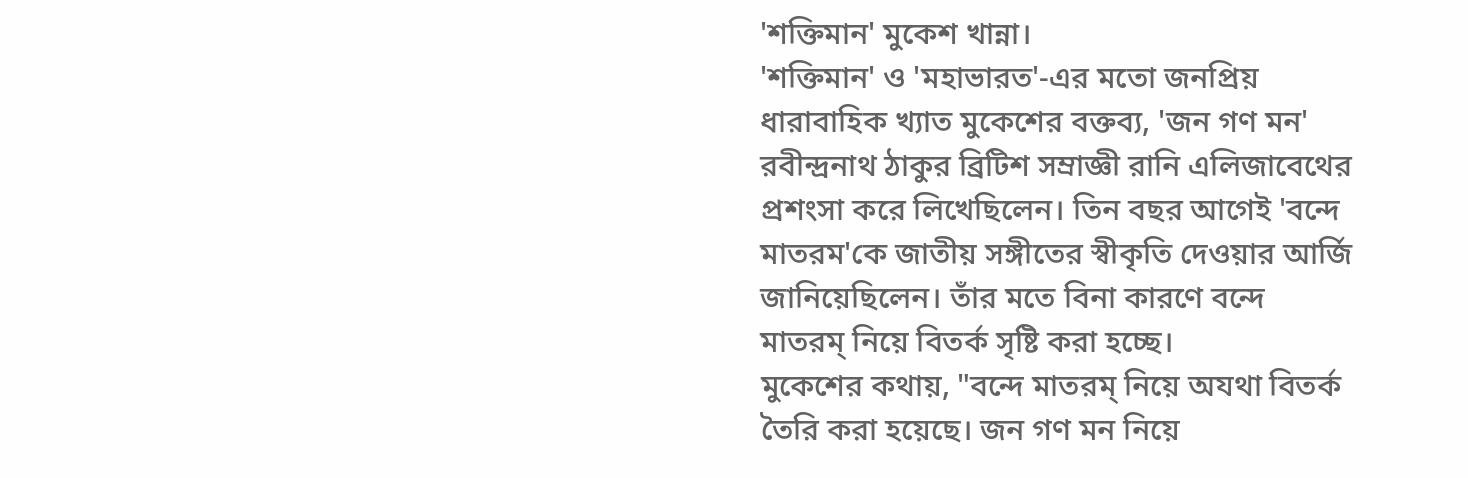'শক্তিমান' মুকেশ খান্না।
'শক্তিমান' ও 'মহাভারত'-এর মতো জনপ্রিয় ধারাবাহিক খ্যাত মুকেশের বক্তব্য, 'জন গণ মন' রবীন্দ্রনাথ ঠাকুর ব্রিটিশ সম্রাজ্ঞী রানি এলিজাবেথের প্রশংসা করে লিখেছিলেন। তিন বছর আগেই 'বন্দে মাতরম'কে জাতীয় সঙ্গীতের স্বীকৃতি দেওয়ার আর্জি জানিয়েছিলেন। তাঁর মতে বিনা কারণে বন্দে মাতরম্ নিয়ে বিতর্ক সৃষ্টি করা হচ্ছে।
মুকেশের কথায়, "বন্দে মাতরম্ নিয়ে অযথা বিতর্ক তৈরি করা হয়েছে। জন গণ মন নিয়ে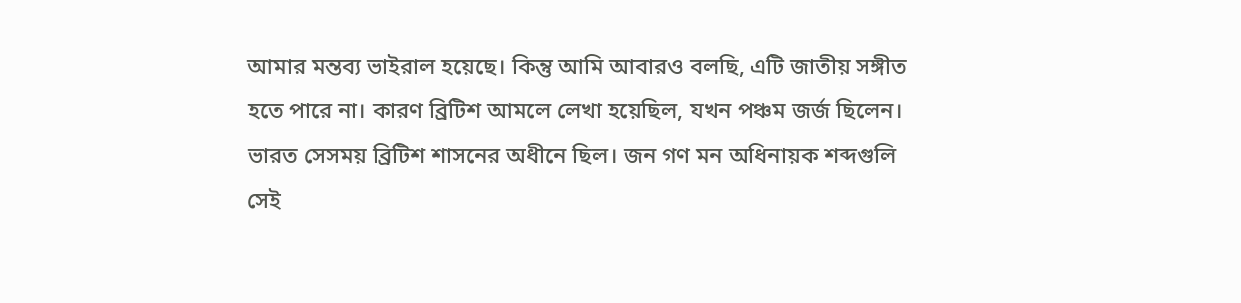আমার মন্তব্য ভাইরাল হয়েছে। কিন্তু আমি আবারও বলছি, এটি জাতীয় সঙ্গীত হতে পারে না। কারণ ব্রিটিশ আমলে লেখা হয়েছিল, যখন পঞ্চম জর্জ ছিলেন। ভারত সেসময় ব্রিটিশ শাসনের অধীনে ছিল। জন গণ মন অধিনায়ক শব্দগুলি সেই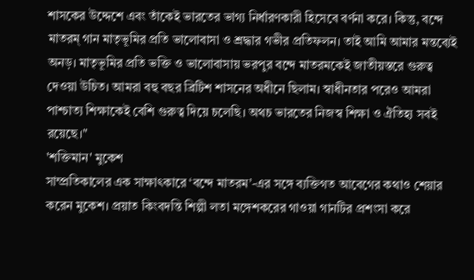শাসকের উদ্দেশে এবং তাঁকেই ভারতের ভাগ্য নির্ধারণকারী হিসেবে বর্ণনা করে। কিন্তু, বন্দে মাতরম্ গান মাতৃভূমির প্রতি ভালোবাসা ও শ্রদ্ধার গভীর প্রতিফলন। তাই আমি আমার মন্তব্যেই অনড়। মাতৃভূমির প্রতি ভক্তি ও ভালোবাসায় ভরপুর বন্দে মাতরমকেই জাতীয়স্তরে গুরুত্ব দেওয়া উচিত। আমরা বহু বছর ব্রিটিশ শাসনের অধীনে ছিলাম। স্বাধীনতার পরেও আমরা পাশ্চাত্য শিক্ষাকেই বেশি গুরুত্ব দিয়ে চলেছি। অথচ ভারতের নিজস্ব শিক্ষা ও ঐতিহ্য সবই রয়েছে।"
'শক্তিমান' মুকেশ
সাম্প্রতিকালের এক সাক্ষাৎকারে ‘বন্দে মাতরম’-এর সঙ্গে ব্যক্তিগত আবেগের কথাও শেয়ার করেন মুকেশ। প্রয়াত কিংবদন্তি শিল্পী লতা মঙ্গেশকরের গাওয়া গানটির প্রশংসা করে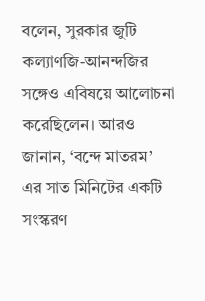বলেন, সুরকার জুটি কল্যাণজি-আনন্দজির সঙ্গেও এবিষয়ে আলোচনা করেছিলেন। আরও জানান, ‘বন্দে মাতরম’ এর সাত মিনিটের একটি সংস্করণ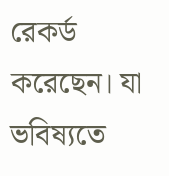রেকর্ড করেছেন। যা ভবিষ্যতে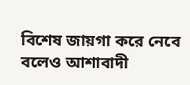বিশেষ জায়গা করে নেবে বলেও আশাবাদী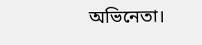অভিনেতা।